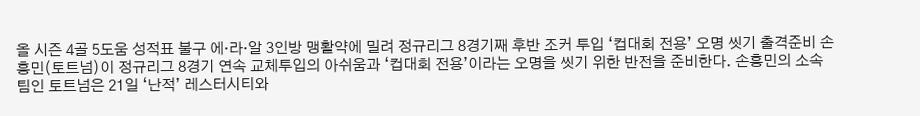올 시즌 4골 5도움 성적표 불구 에·라·알 3인방 맹활약에 밀려 정규리그 8경기째 후반 조커 투입 ‘컵대회 전용’ 오명 씻기 출격준비 손흥민(토트넘)이 정규리그 8경기 연속 교체투입의 아쉬움과 ‘컵대회 전용’이라는 오명을 씻기 위한 반전을 준비한다. 손흥민의 소속팀인 토트넘은 21일 ‘난적’ 레스터시티와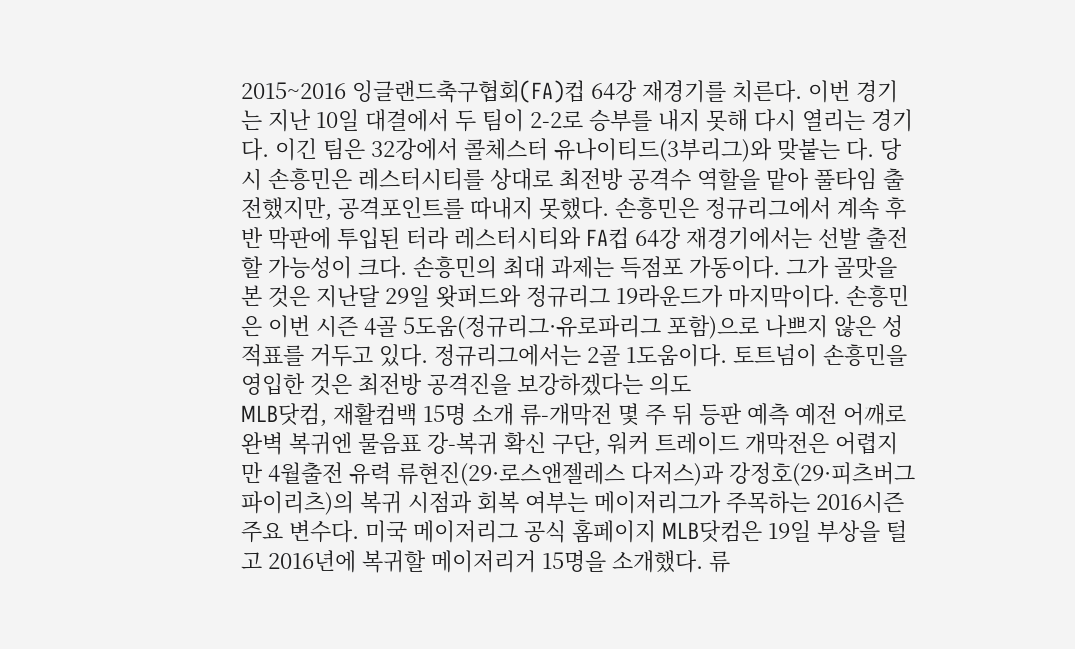2015~2016 잉글랜드축구협회(FA)컵 64강 재경기를 치른다. 이번 경기는 지난 10일 대결에서 두 팀이 2-2로 승부를 내지 못해 다시 열리는 경기다. 이긴 팀은 32강에서 콜체스터 유나이티드(3부리그)와 맞붙는 다. 당시 손흥민은 레스터시티를 상대로 최전방 공격수 역할을 맡아 풀타임 출전했지만, 공격포인트를 따내지 못했다. 손흥민은 정규리그에서 계속 후반 막판에 투입된 터라 레스터시티와 FA컵 64강 재경기에서는 선발 출전할 가능성이 크다. 손흥민의 최대 과제는 득점포 가동이다. 그가 골맛을 본 것은 지난달 29일 왓퍼드와 정규리그 19라운드가 마지막이다. 손흥민은 이번 시즌 4골 5도움(정규리그·유로파리그 포함)으로 나쁘지 않은 성적표를 거두고 있다. 정규리그에서는 2골 1도움이다. 토트넘이 손흥민을 영입한 것은 최전방 공격진을 보강하겠다는 의도
MLB닷컴, 재활컴백 15명 소개 류-개막전 몇 주 뒤 등판 예측 예전 어깨로 완벽 복귀엔 물음표 강-복귀 확신 구단, 워커 트레이드 개막전은 어렵지만 4월출전 유력 류현진(29·로스앤젤레스 다저스)과 강정호(29·피츠버그 파이리츠)의 복귀 시점과 회복 여부는 메이저리그가 주목하는 2016시즌 주요 변수다. 미국 메이저리그 공식 홈페이지 MLB닷컴은 19일 부상을 털고 2016년에 복귀할 메이저리거 15명을 소개했다. 류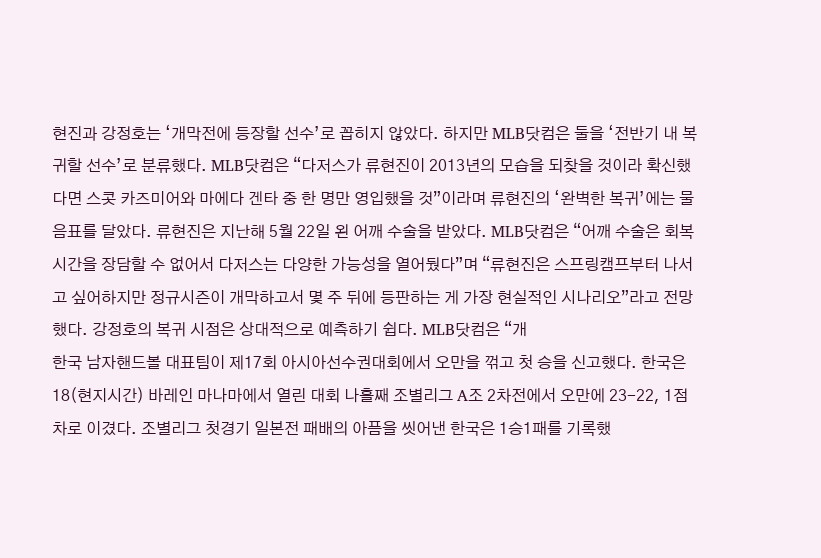현진과 강정호는 ‘개막전에 등장할 선수’로 꼽히지 않았다. 하지만 MLB닷컴은 둘을 ‘전반기 내 복귀할 선수’로 분류했다. MLB닷컴은 “다저스가 류현진이 2013년의 모습을 되찾을 것이라 확신했다면 스콧 카즈미어와 마에다 겐타 중 한 명만 영입했을 것”이라며 류현진의 ‘완벽한 복귀’에는 물음표를 달았다. 류현진은 지난해 5월 22일 왼 어깨 수술을 받았다. MLB닷컴은 “어깨 수술은 회복 시간을 장담할 수 없어서 다저스는 다양한 가능성을 열어뒀다”며 “류현진은 스프링캠프부터 나서고 싶어하지만 정규시즌이 개막하고서 몇 주 뒤에 등판하는 게 가장 현실적인 시나리오”라고 전망했다. 강정호의 복귀 시점은 상대적으로 예측하기 쉽다. MLB닷컴은 “개
한국 남자핸드볼 대표팀이 제17회 아시아선수권대회에서 오만을 꺾고 첫 승을 신고했다. 한국은 18(현지시간) 바레인 마나마에서 열린 대회 나흘째 조별리그 A조 2차전에서 오만에 23-22, 1점차로 이겼다. 조별리그 첫경기 일본전 패배의 아픔을 씻어낸 한국은 1승1패를 기록했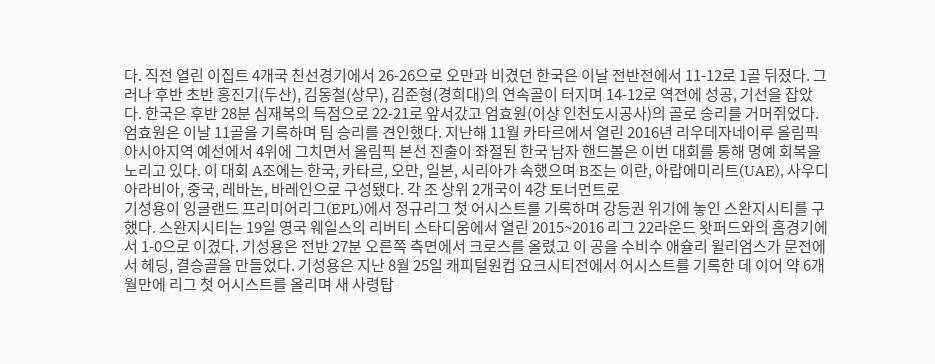다. 직전 열린 이집트 4개국 친선경기에서 26-26으로 오만과 비겼던 한국은 이날 전반전에서 11-12로 1골 뒤졌다. 그러나 후반 초반 홍진기(두산), 김동철(상무), 김준형(경희대)의 연속골이 터지며 14-12로 역전에 성공, 기선을 잡았다. 한국은 후반 28분 심재복의 득점으로 22-21로 앞서갔고 엄효원(이상 인천도시공사)의 골로 승리를 거머쥐었다. 엄효원은 이날 11골을 기록하며 팀 승리를 견인했다. 지난해 11월 카타르에서 열린 2016년 리우데자네이루 올림픽 아시아지역 예선에서 4위에 그치면서 올림픽 본선 진출이 좌절된 한국 남자 핸드볼은 이번 대회를 통해 명예 회복을 노리고 있다. 이 대회 A조에는 한국, 카타르, 오만, 일본, 시리아가 속했으며 B조는 이란, 아랍에미리트(UAE), 사우디아라비아, 중국, 레바논, 바레인으로 구성됐다. 각 조 상위 2개국이 4강 토너먼트로
기성용이 잉글랜드 프리미어리그(EPL)에서 정규리그 첫 어시스트를 기록하며 강등권 위기에 놓인 스완지시티를 구했다. 스완지시티는 19일 영국 웨일스의 리버티 스타디움에서 열린 2015~2016 리그 22라운드 왓퍼드와의 홈경기에서 1-0으로 이겼다. 기성용은 전반 27분 오른쪽 측면에서 크로스를 올렸고 이 공을 수비수 애슐리 윌리엄스가 문전에서 헤딩, 결승골을 만들었다. 기성용은 지난 8월 25일 캐피털원컵 요크시티전에서 어시스트를 기록한 데 이어 약 6개월만에 리그 첫 어시스트를 올리며 새 사령탑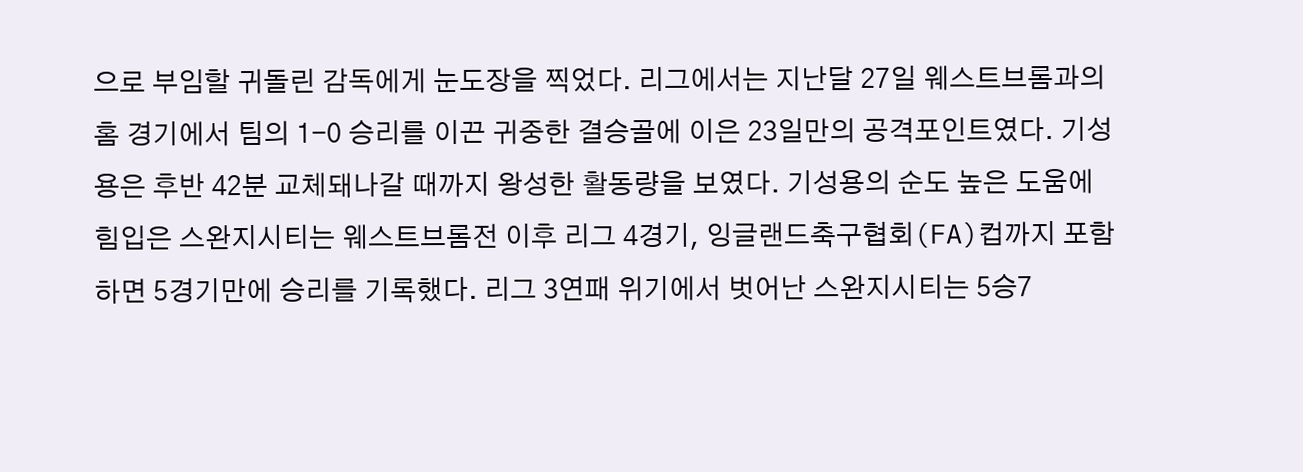으로 부임할 귀돌린 감독에게 눈도장을 찍었다. 리그에서는 지난달 27일 웨스트브롬과의 홈 경기에서 팀의 1-0 승리를 이끈 귀중한 결승골에 이은 23일만의 공격포인트였다. 기성용은 후반 42분 교체돼나갈 때까지 왕성한 활동량을 보였다. 기성용의 순도 높은 도움에 힘입은 스완지시티는 웨스트브롬전 이후 리그 4경기, 잉글랜드축구협회(FA)컵까지 포함하면 5경기만에 승리를 기록했다. 리그 3연패 위기에서 벗어난 스완지시티는 5승7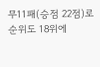무11패(승점 22점)로 순위도 18위에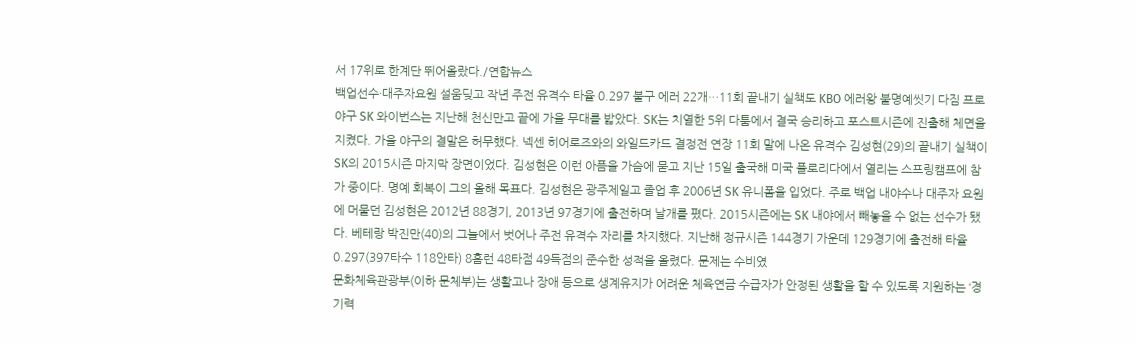서 17위로 한계단 뛰어올랐다./연합뉴스
백업선수·대주자요원 설움딪고 작년 주전 유격수 타율 0.297 불구 에러 22개…11회 끝내기 실책도 KBO 에러왕 불명예씻기 다짐 프로야구 SK 와이번스는 지난해 천신만고 끝에 가을 무대를 밟았다. SK는 치열한 5위 다툼에서 결국 승리하고 포스트시즌에 진출해 체면을 지켰다. 가을 야구의 결말은 허무했다. 넥센 히어로즈와의 와일드카드 결정전 연장 11회 말에 나온 유격수 김성현(29)의 끝내기 실책이 SK의 2015시즌 마지막 장면이었다. 김성현은 이런 아픔을 가슴에 묻고 지난 15일 출국해 미국 플로리다에서 열리는 스프링캠프에 참가 중이다. 명예 회복이 그의 올해 목표다. 김성현은 광주제일고 졸업 후 2006년 SK 유니폼을 입었다. 주로 백업 내야수나 대주자 요원에 머물던 김성현은 2012년 88경기, 2013년 97경기에 출전하며 날개를 폈다. 2015시즌에는 SK 내야에서 빼놓을 수 없는 선수가 됐다. 베테랑 박진만(40)의 그늘에서 벗어나 주전 유격수 자리를 차지했다. 지난해 정규시즌 144경기 가운데 129경기에 출전해 타율 0.297(397타수 118안타) 8홈런 48타점 49득점의 준수한 성적을 올렸다. 문제는 수비였
문화체육관광부(이하 문체부)는 생활고나 장애 등으로 생계유지가 어려운 체육연금 수급자가 안정된 생활을 할 수 있도록 지원하는 ‘경기력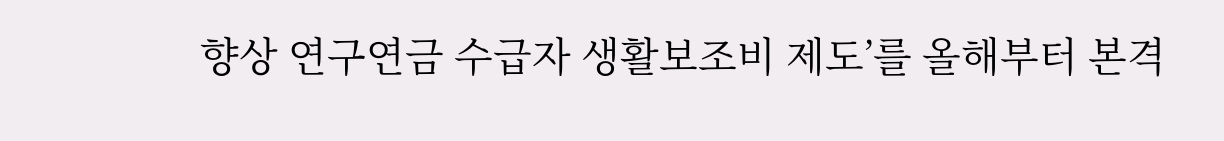향상 연구연금 수급자 생활보조비 제도’를 올해부터 본격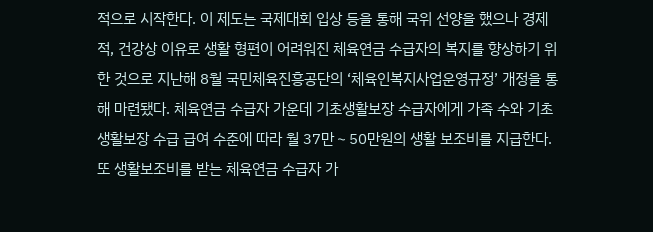적으로 시작한다. 이 제도는 국제대회 입상 등을 통해 국위 선양을 했으나 경제적, 건강상 이유로 생활 형편이 어려워진 체육연금 수급자의 복지를 향상하기 위한 것으로 지난해 8월 국민체육진흥공단의 ‘체육인복지사업운영규정’ 개정을 통해 마련됐다. 체육연금 수급자 가운데 기초생활보장 수급자에게 가족 수와 기초생활보장 수급 급여 수준에 따라 월 37만∼50만원의 생활 보조비를 지급한다. 또 생활보조비를 받는 체육연금 수급자 가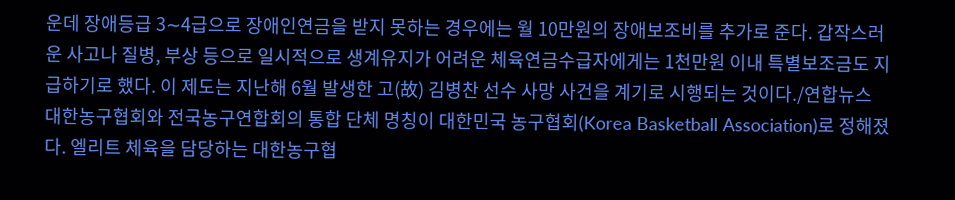운데 장애등급 3∼4급으로 장애인연금을 받지 못하는 경우에는 월 10만원의 장애보조비를 추가로 준다. 갑작스러운 사고나 질병, 부상 등으로 일시적으로 생계유지가 어려운 체육연금수급자에게는 1천만원 이내 특별보조금도 지급하기로 했다. 이 제도는 지난해 6월 발생한 고(故) 김병찬 선수 사망 사건을 계기로 시행되는 것이다./연합뉴스
대한농구협회와 전국농구연합회의 통합 단체 명칭이 대한민국 농구협회(Korea Basketball Association)로 정해졌다. 엘리트 체육을 담당하는 대한농구협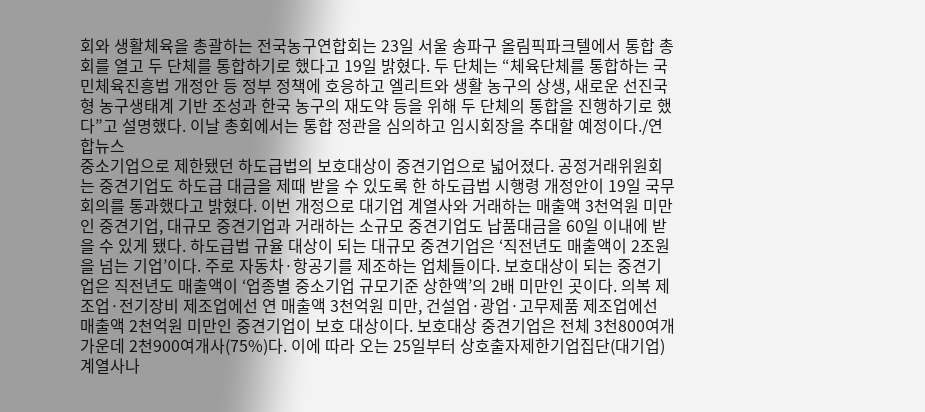회와 생활체육을 총괄하는 전국농구연합회는 23일 서울 송파구 올림픽파크텔에서 통합 총회를 열고 두 단체를 통합하기로 했다고 19일 밝혔다. 두 단체는 “체육단체를 통합하는 국민체육진흥법 개정안 등 정부 정책에 호응하고 엘리트와 생활 농구의 상생, 새로운 선진국형 농구생태계 기반 조성과 한국 농구의 재도약 등을 위해 두 단체의 통합을 진행하기로 했다”고 설명했다. 이날 총회에서는 통합 정관을 심의하고 임시회장을 추대할 예정이다./연합뉴스
중소기업으로 제한됐던 하도급법의 보호대상이 중견기업으로 넓어졌다. 공정거래위원회는 중견기업도 하도급 대금을 제때 받을 수 있도록 한 하도급법 시행령 개정안이 19일 국무회의를 통과했다고 밝혔다. 이번 개정으로 대기업 계열사와 거래하는 매출액 3천억원 미만인 중견기업, 대규모 중견기업과 거래하는 소규모 중견기업도 납품대금을 60일 이내에 받을 수 있게 됐다. 하도급법 규율 대상이 되는 대규모 중견기업은 ‘직전년도 매출액이 2조원을 넘는 기업’이다. 주로 자동차·항공기를 제조하는 업체들이다. 보호대상이 되는 중견기업은 직전년도 매출액이 ‘업종별 중소기업 규모기준 상한액’의 2배 미만인 곳이다. 의복 제조업·전기장비 제조업에선 연 매출액 3천억원 미만, 건설업·광업·고무제품 제조업에선 매출액 2천억원 미만인 중견기업이 보호 대상이다. 보호대상 중견기업은 전체 3천800여개 가운데 2천900여개사(75%)다. 이에 따라 오는 25일부터 상호출자제한기업집단(대기업) 계열사나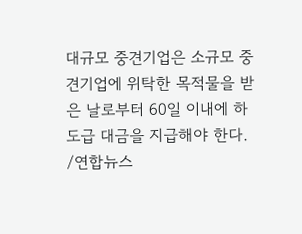대규모 중견기업은 소규모 중견기업에 위탁한 목적물을 받은 날로부터 60일 이내에 하도급 대금을 지급해야 한다. /연합뉴스